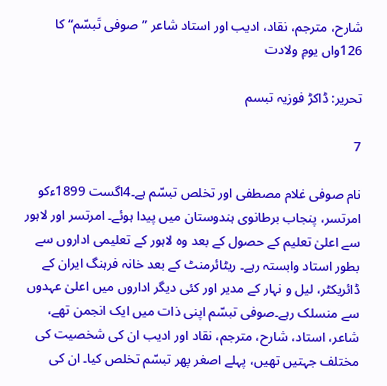شارح، مترجم، نقاد، ادیب اور استاد شاعر ”صوفی تَبسّم“ کا 126واں یومِ ولادت

تحریر: ڈاکڑ فوزیہ تبسم

7

نام صوفی غلام مصطفی اور تخلص تبسّم ہے۔4اگست 1899ءکو امرتسر، پنجاب برطانوی ہندوستان میں پیدا ہوئے۔ امرتسر اور لاہور سے اعلیٰ تعلیم کے حصول کے بعد وہ لاہور کے تعلیمی اداروں سے بطور استاد وابستہ رہے۔ ریٹائرمنٹ کے بعد خانہ فرہنگ ایران کے ڈائریکٹر، لیل و نہار کے مدیر اور کئی دیگر اداروں میں اعلیٰ عہدوں سے منسلک رہے۔صوفی تبسّم اپنی ذات میں ایک انجمن تھے، شاعر، استاد، شارح، مترجم، نقاد اور ادیب ان کی شخصیت کی مختلف جہتیں تھیں، پہلے اصغر پھر تبسّم تخلص کیا۔ ان کی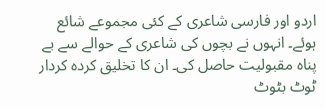اردو اور فارسی شاعری کے کئی مجموعے شائع ہوئے۔ انہوں نے بچوں کی شاعری کے حوالے سے بے پناہ مقبولیت حاصل کی۔ ان کا تخلیق کردہ کردار ٹوٹ بٹوٹ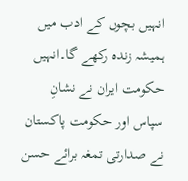انہیں بچوں کے ادب میں ہمیشہ زندہ رکھے گا۔انہیں حکومت ایران نے نشانِ سپاس اور حکومت پاکستان نے صدارتی تمغہ برائے حسن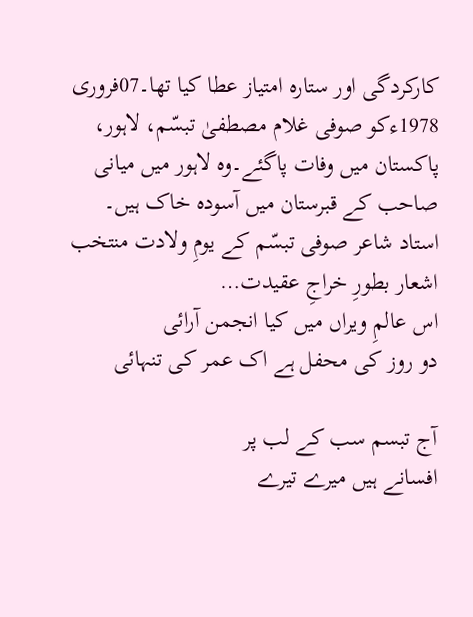کارکردگی اور ستارہ امتیاز عطا کیا تھا۔07فروری 1978ءکو صوفی غلام مصطفیٰ تبسّم، لاہور، پاکستان میں وفات پاگئے۔وہ لاہور میں میانی صاحب کے قبرستان میں آسودہ خاک ہیں۔
استاد شاعر صوفی تبسّم کے یومِ ولادت منتخب اشعار بطورِ خراجِ عقیدت…
اس عالمِ ویراں میں کیا انجمن آرائی
دو روز کی محفل ہے اک عمر کی تنہائی

آج تبسم سب کے لب پر
افسانے ہیں میرے تیرے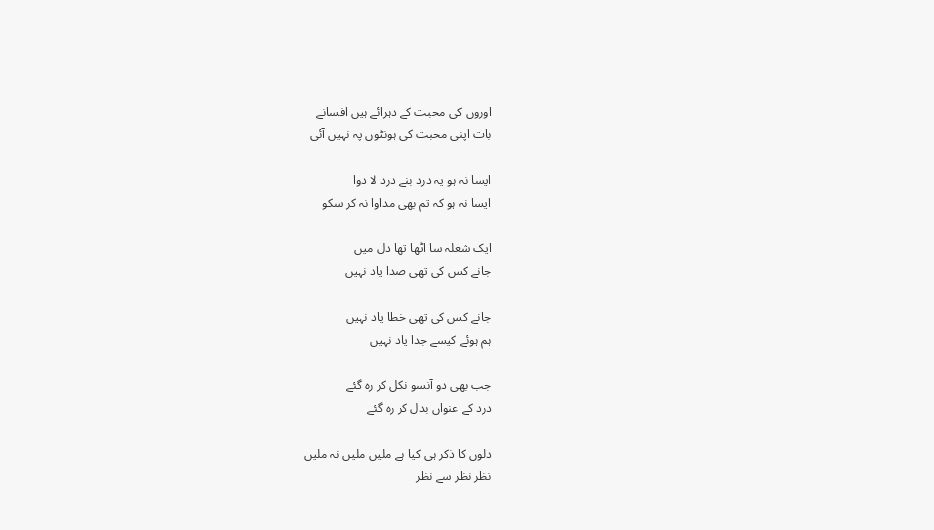اوروں کی محبت کے دہرائے ہیں افسانے
بات اپنی محبت کی ہونٹوں پہ نہیں آئی

ایسا نہ ہو یہ درد بنے درد لا دوا
ایسا نہ ہو کہ تم بھی مداوا نہ کر سکو

ایک شعلہ سا اٹھا تھا دل میں
جانے کس کی تھی صدا یاد نہیں

جانے کس کی تھی خطا یاد نہیں
ہم ہوئے کیسے جدا یاد نہیں

جب بھی دو آنسو نکل کر رہ گئے
درد کے عنواں بدل کر رہ گئے

دلوں کا ذکر ہی کیا ہے ملیں ملیں نہ ملیں
نظر نظر سے نظر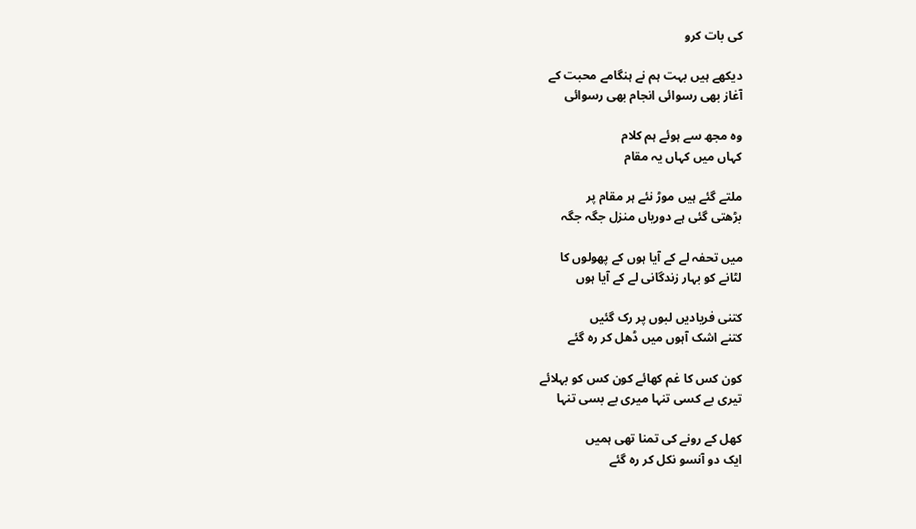کی بات کرو

دیکھے ہیں بہت ہم نے ہنگامے محبت کے
آغاز بھی رسوائی انجام بھی رسوائی

وہ مجھ سے ہوئے ہم کلام
کہاں میں کہاں یہ مقام

ملتے گئے ہیں موڑ نئے ہر مقام پر
بڑھتی گئی ہے دوریاں منزل جگہ جگہ

میں تحفہ لے کے آیا ہوں کے پھولوں کا
لٹانے کو بہار زندگانی لے کے آیا ہوں

کتنی فریادیں لبوں پر رک گئیں
کتنے اشک آہوں میں ڈھل کر رہ گئے

کون کس کا غم کھائے کون کس کو بہلائے
تیری بے کسی تنہا میری بے بسی تنہا

کھل کے رونے کی تمنا تھی ہمیں
ایک دو آنسو نکل کر رہ گئے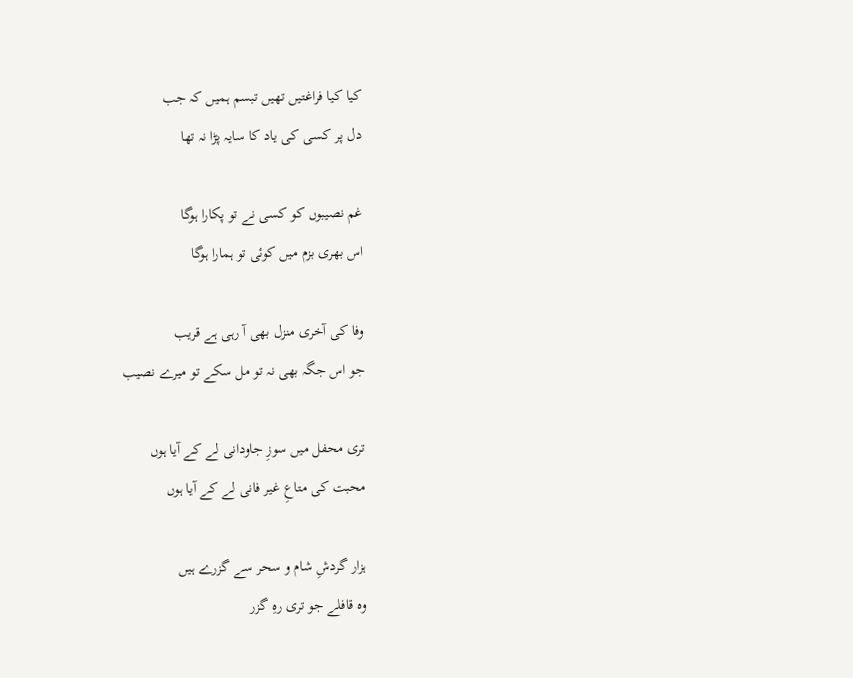کیا کیا فراغتیں تھیں تبسم ہمیں کہ جب
دل پر کسی کی یاد کا سایہ پڑا نہ تھا

غم نصیبوں کو کسی نے تو پکارا ہوگا
اس بھری بزم میں کوئی تو ہمارا ہوگا

وفا کی آخری منزل بھی آ رہی ہے قریب
جو اس جگہ بھی نہ تو مل سکے تو میرے نصیب

تری محفل میں سوزِ جاودانی لے کے آیا ہوں
محبت کی متاعِ غیر فانی لے کے آیا ہوں

ہزار گردشِ شام و سحر سے گزرے ہیں
وہ قافلے جو تری رہِ گزر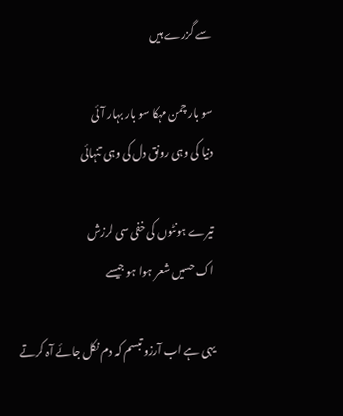سے گزرے ہیں

سو بار چمن مہکا سو بار بہار آئی
دنیا کی وہی رونق دل کی وہی تنہائی

تیرے ہونٹوں کی خفی سی لرزش
اک حسیں شعر ہوا ہو جیسے

یہی ہے اب آرزو تبسم کہ دم نکل جائے آہ کرتے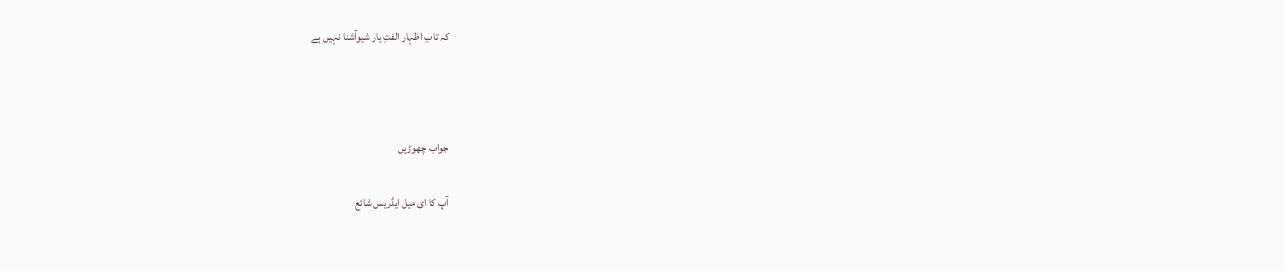کہ تابِ اظہار الفتِ یار شیوآشنا نہیں ہے



جواب چھوڑیں

آپ کا ای میل ایڈریس شائع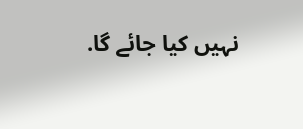نہیں کیا جائے گا.